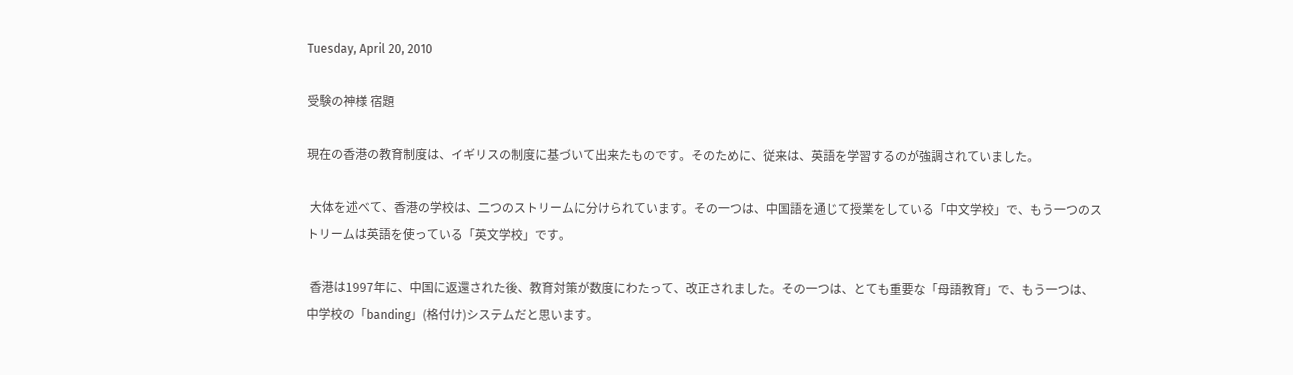Tuesday, April 20, 2010

受験の神様 宿題

現在の香港の教育制度は、イギリスの制度に基づいて出来たものです。そのために、従来は、英語を学習するのが強調されていました。

 大体を述べて、香港の学校は、二つのストリームに分けられています。その一つは、中国語を通じて授業をしている「中文学校」で、もう一つのストリームは英語を使っている「英文学校」です。

 香港は1997年に、中国に返還された後、教育対策が数度にわたって、改正されました。その一つは、とても重要な「母語教育」で、もう一つは、中学校の「banding」(格付け)システムだと思います。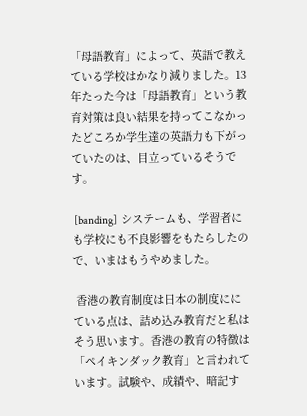「母語教育」によって、英語で教えている学校はかなり減りました。13年たった今は「母語教育」という教育対策は良い結果を持ってこなかったどころか学生達の英語力も下がっていたのは、目立っているそうです。

 [banding]  システームも、学習者にも学校にも不良影響をもたらしたので、いまはもうやめました。

 香港の教育制度は日本の制度ににている点は、詰め込み教育だと私はそう思います。香港の教育の特徴は「ペイキンダック教育」と言われています。試験や、成績や、暗記す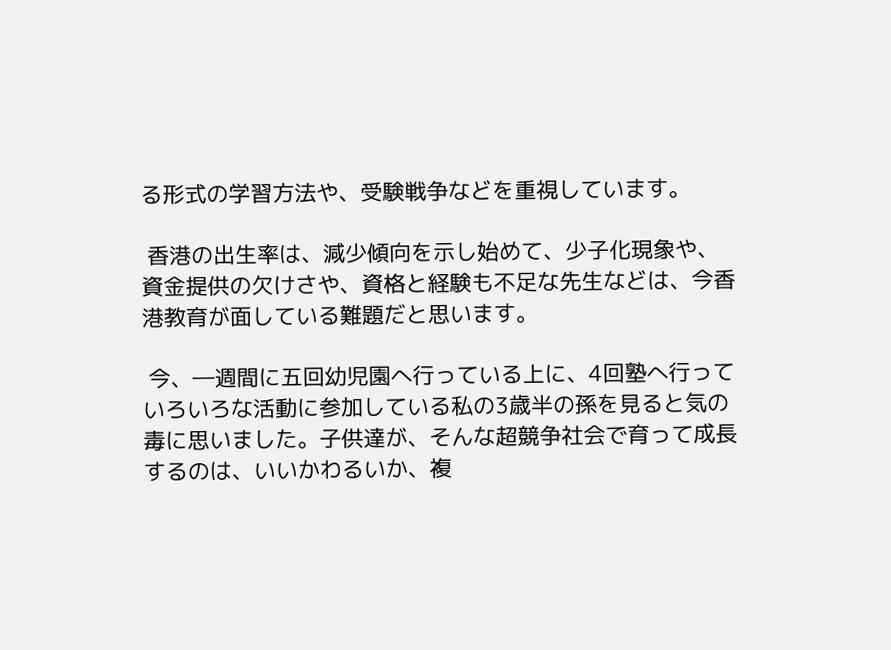る形式の学習方法や、受験戦争などを重視しています。

 香港の出生率は、減少傾向を示し始めて、少子化現象や、資金提供の欠けさや、資格と経験も不足な先生などは、今香港教育が面している難題だと思います。

 今、―週間に五回幼児園へ行っている上に、4回塾へ行っていろいろな活動に参加している私の3歳半の孫を見ると気の毒に思いました。子供達が、そんな超競争社会で育って成長するのは、いいかわるいか、複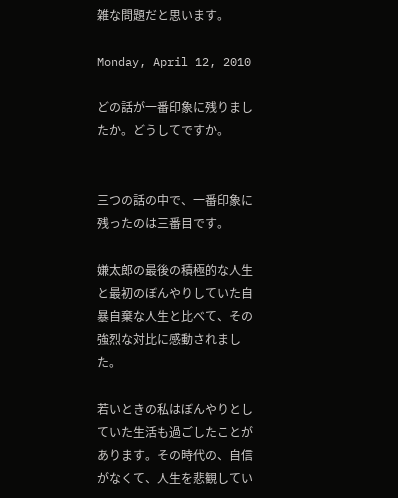雑な問題だと思います。

Monday, April 12, 2010

どの話が一番印象に残りましたか。どうしてですか。


三つの話の中で、一番印象に残ったのは三番目です。

嫌太郎の最後の積極的な人生と最初のぼんやりしていた自暴自棄な人生と比べて、その強烈な対比に感動されました。

若いときの私はぼんやりとしていた生活も過ごしたことがあります。その時代の、自信がなくて、人生を悲観してい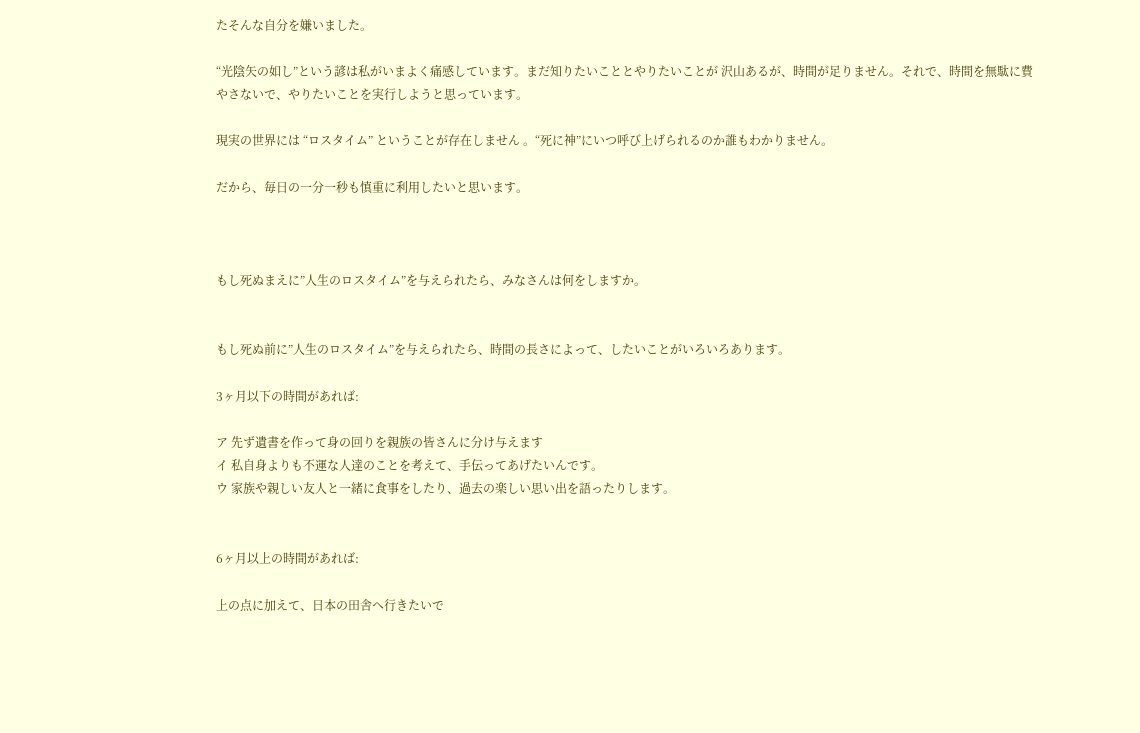たそんな自分を嫌いました。

“光陰矢の如し”という諺は私がいまよく痛感しています。まだ知りたいこととやりたいことが 沢山あるが、時間が足りません。それで、時間を無駄に費やさないで、やりたいことを実行しようと思っています。

現実の世界には “ロスタイム” ということが存在しません 。“死に神”にいつ呼び上げられるのか誰もわかりません。

だから、毎日の一分一秒も慎重に利用したいと思います。



もし死ぬまえに”人生のロスタイム”を与えられたら、みなさんは何をしますか。


もし死ぬ前に”人生のロスタイム”を与えられたら、時間の長さによって、したいことがいろいろあります。

3ヶ月以下の時間があれば:

ア 先ず遺書を作って身の回りを親族の皆さんに分け与えます
イ 私自身よりも不運な人達のことを考えて、手伝ってあげたいんです。
ウ 家族や親しい友人と一緒に食事をしたり、過去の楽しい思い出を語ったりします。


6ヶ月以上の時間があれば:

上の点に加えて、日本の田舎へ行きたいで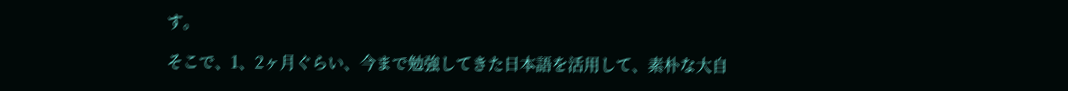す。

そこで、1、2ヶ月ぐらい、今まで勉強してきた日本語を活用して、素朴な大自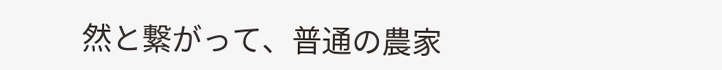然と繋がって、普通の農家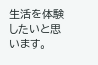生活を体験したいと思います。